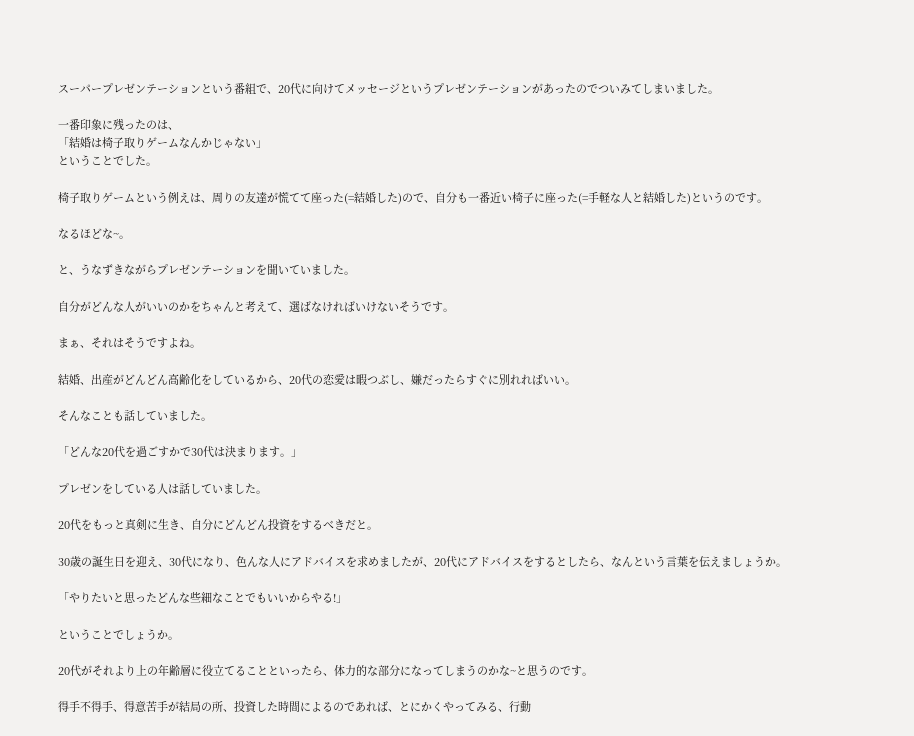スーパープレゼンテーションという番組で、20代に向けてメッセージというプレゼンテーションがあったのでついみてしまいました。

一番印象に残ったのは、
「結婚は椅子取りゲームなんかじゃない」
ということでした。

椅子取りゲームという例えは、周りの友達が慌てて座った(=結婚した)ので、自分も一番近い椅子に座った(=手軽な人と結婚した)というのです。

なるほどな~。

と、うなずきながらプレゼンテーションを聞いていました。

自分がどんな人がいいのかをちゃんと考えて、選ばなければいけないそうです。

まぁ、それはそうですよね。

結婚、出産がどんどん高齢化をしているから、20代の恋愛は暇つぶし、嫌だったらすぐに別れればいい。

そんなことも話していました。

「どんな20代を過ごすかで30代は決まります。」

プレゼンをしている人は話していました。

20代をもっと真剣に生き、自分にどんどん投資をするべきだと。

30歳の誕生日を迎え、30代になり、色んな人にアドバイスを求めましたが、20代にアドバイスをするとしたら、なんという言葉を伝えましょうか。

「やりたいと思ったどんな些細なことでもいいからやる!」

ということでしょうか。

20代がそれより上の年齢層に役立てることといったら、体力的な部分になってしまうのかな~と思うのです。

得手不得手、得意苦手が結局の所、投資した時間によるのであれば、とにかくやってみる、行動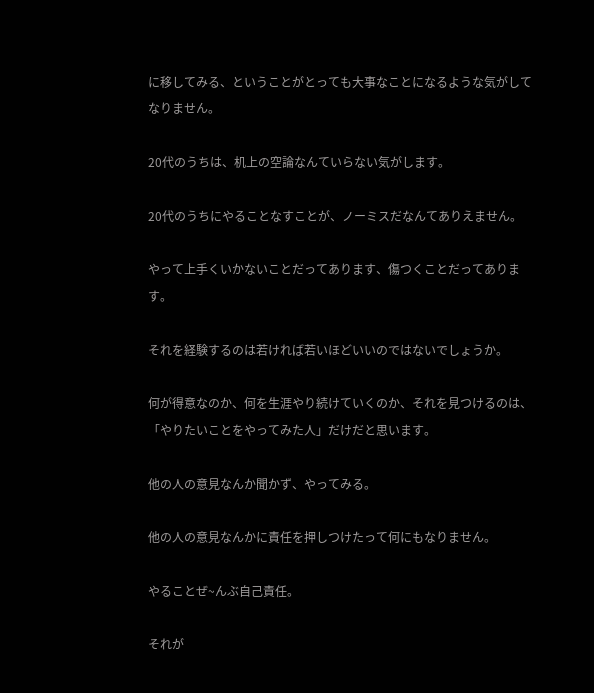に移してみる、ということがとっても大事なことになるような気がしてなりません。

20代のうちは、机上の空論なんていらない気がします。

20代のうちにやることなすことが、ノーミスだなんてありえません。

やって上手くいかないことだってあります、傷つくことだってあります。

それを経験するのは若ければ若いほどいいのではないでしょうか。

何が得意なのか、何を生涯やり続けていくのか、それを見つけるのは、「やりたいことをやってみた人」だけだと思います。

他の人の意見なんか聞かず、やってみる。

他の人の意見なんかに責任を押しつけたって何にもなりません。

やることぜ~んぶ自己責任。

それが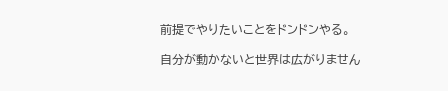前提でやりたいことをドンドンやる。

自分が動かないと世界は広がりません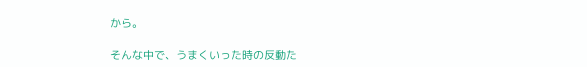から。

そんな中で、うまくいった時の反動た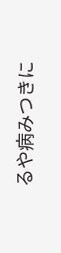るや病みつきに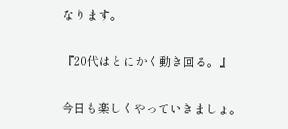なります。

『20代はとにかく動き回る。』

今日も楽しくやっていきましょ。